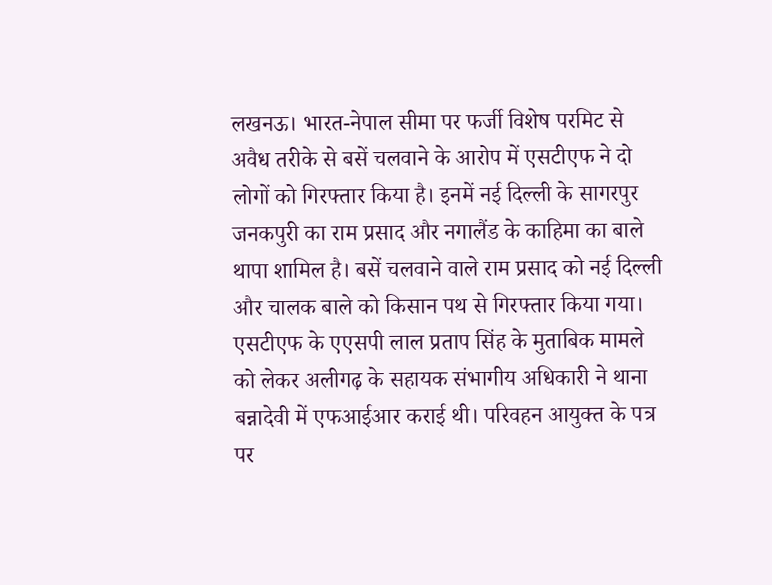लखनऊ। भारत-नेपाल सीमा पर फर्जी विशेष परमिट से अवैध तरीके से बसें चलवाने के आरोप में एसटीएफ ने दो लोगों को गिरफ्तार किया है। इनमें नई दिल्ली के सागरपुर जनकपुरी का राम प्रसाद और नगालैंड के काहिमा का बाले थापा शामिल है। बसें चलवाने वाले राम प्रसाद को नई दिल्ली और चालक बाले को किसान पथ से गिरफ्तार किया गया।
एसटीएफ के एएसपी लाल प्रताप सिंह के मुताबिक मामले को लेकर अलीगढ़ के सहायक संभागीय अधिकारी ने थाना बन्नादेवी में एफआईआर कराई थी। परिवहन आयुक्त के पत्र पर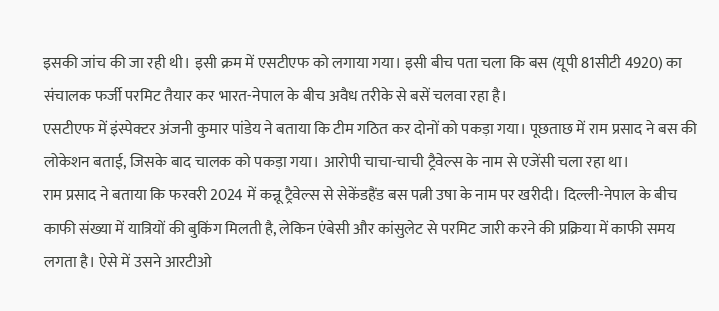इसकी जांच की जा रही थी। इसी क्रम में एसटीएफ को लगाया गया। इसी बीच पता चला कि बस (यूपी 81सीटी 4920) का संचालक फर्जी परमिट तैयार कर भारत-नेपाल के बीच अवैध तरीके से बसें चलवा रहा है।
एसटीएफ में इंस्पेक्टर अंजनी कुमार पांडेय ने बताया कि टीम गठित कर दोनों को पकड़ा गया। पूछताछ में राम प्रसाद ने बस की लोकेशन बताई, जिसके बाद चालक को पकड़ा गया। आरोपी चाचा-चाची ट्रैवेल्स के नाम से एजेंसी चला रहा था।
राम प्रसाद ने बताया कि फरवरी 2024 में कन्नू ट्रैवेल्स से सेकेंडहैंड बस पत्नी उषा के नाम पर खरीदी। दिल्ली-नेपाल के बीच काफी संख्या में यात्रियों की बुकिंग मिलती है, लेकिन एंबेसी और कांसुलेट से परमिट जारी करने की प्रक्रिया में काफी समय लगता है। ऐसे में उसने आरटीओ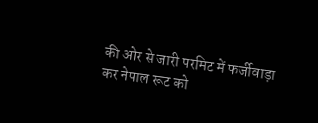की ओर से जारी परमिट में फर्जीवाड़ा कर नेपाल रूट को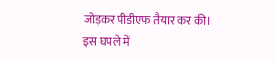जोड़कर पीडीएफ तैयार कर की। इस घपले में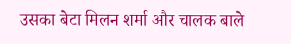उसका बेटा मिलन शर्मा और चालक बाले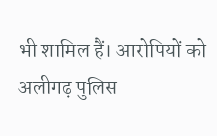भी शामिल हैं। आरोपियों को अलीगढ़ पुलिस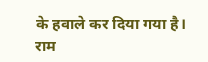के हवाले कर दिया गया है।
राम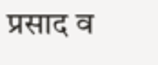प्रसाद व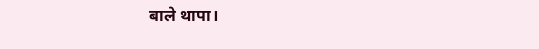बाले थापा।